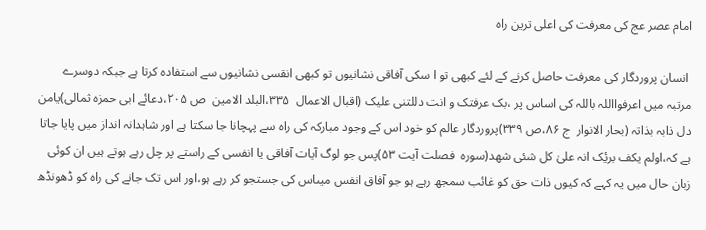امام عصر عج کی معرفت کی اعلی ترین راہ

 انسان پروردگار کی معرفت حاصل کرنے کے لئے کبھی تو ا سکی آفاقی نشانیوں تو کبھی انقسی نشانیوں سے استفادہ کرتا ہے جبکہ دوسرے مرتبہ میں اعرفوااللہ باللہ کی اساس پر ،بک عرفتک و انت دللتنی علیک (اقبال الاعمال  ۳۳۵،البلد الامین  ص ۲۰۵،دعائے ابی حمزہ ثمالی)یامن دل ذابہ بذاتہ (بحار الانوار  ج ۸۶،ص ۳۳۹)پروردگار عالم کو خود اس کے وجود مبارکہ کی راہ سے پہچانا جا سکتا ہے اور شاہدانہ انداز میں پایا جاتا ہے کہ،اولم یکف بریٔک انہ علیٰ کل شئی شھد(سورہ  فصلت آیت ۵۳)پس جو لوگ آیات آفاقی یا انفسی کے راستے پر چل رہے ہوتے ہیں ان کوئی زبان حال میں یہ کہے کہ کیوں ذات حق کو غائب سمجھ رہے ہو جو آفاق انفس میںاس کی جستجو کر رہے ہو،اور اس تک جانے کی راہ کو ڈھونڈھ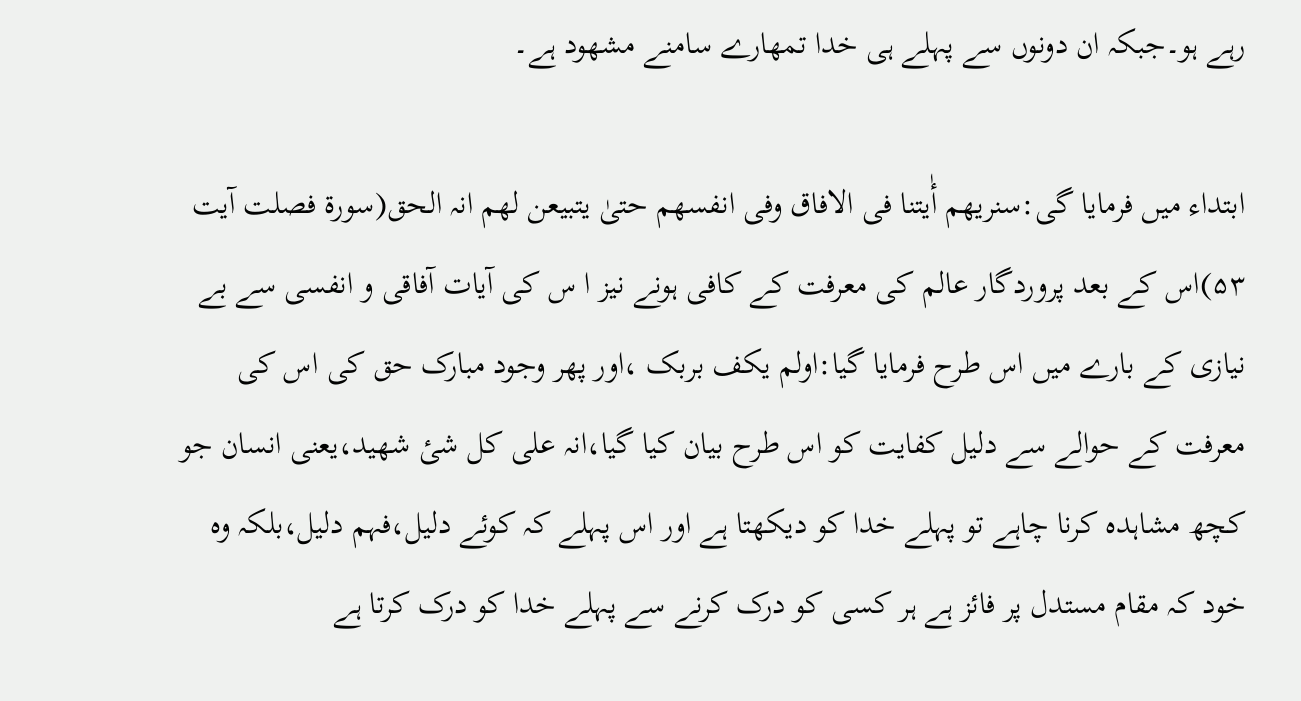رہے ہو۔جبکہ ان دونوں سے پہلے ہی خدا تمھارے سامنے مشھود ہے۔

ابتداء میں فرمایا گی:سنریھم أٰیتنا فی الافاق وفی انفسھم حتیٰ یتبیعن لھم انہ الحق(سورۃ فصلت آیت ۵۳)اس کے بعد پروردگار عالم کی معرفت کے کافی ہونے نیز ا س کی آیات آفاقی و انفسی سے بے نیازی کے بارے میں اس طرح فرمایا گیا:اولم یکف بربک ،اور پھر وجود مبارک حق کی اس کی معرفت کے حوالے سے دلیل کفایت کو اس طرح بیان کیا گیا،انہ علی کل شیٔ شھید،یعنی انسان جو کچھ مشاہدہ کرنا چاہے تو پہلے خدا کو دیکھتا ہے اور اس پہلے کہ کوئے دلیل،فہم دلیل،بلکہ وہ خود کہ مقام مستدل پر فائز ہے ہر کسی کو درک کرنے سے پہلے خدا کو درک کرتا ہے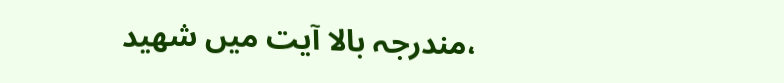،مندرجہ بالا آیت میں شھید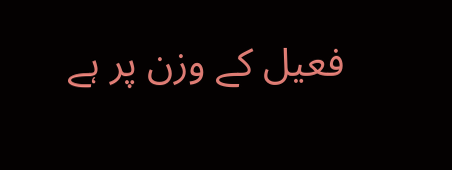فعیل کے وزن پر ہے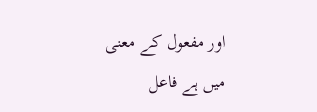اور مفعول کے معنی میں ہے فاعل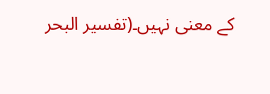کے معنی نہیں۔(تفسیر البحر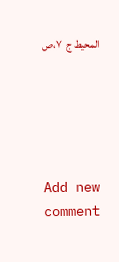المحیط ج  ۷،ص





Add new comment